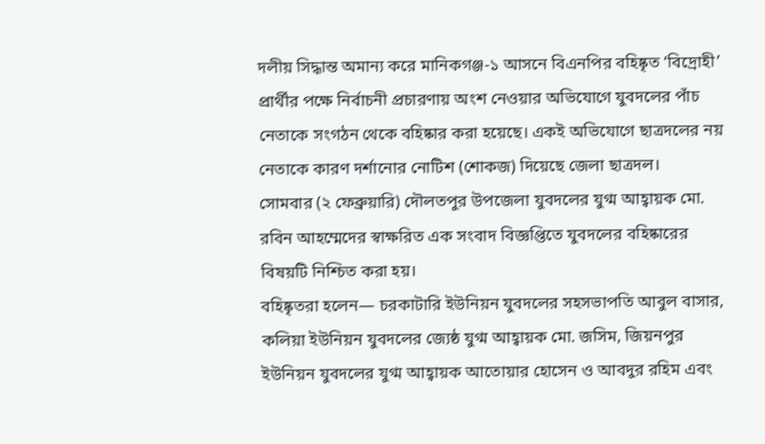দলীয় সিদ্ধান্ত অমান্য করে মানিকগঞ্জ-১ আসনে বিএনপির বহিষ্কৃত ‘বিদ্রোহী’ প্রার্থীর পক্ষে নির্বাচনী প্রচারণায় অংশ নেওয়ার অভিযোগে যুবদলের পাঁচ নেতাকে সংগঠন থেকে বহিষ্কার করা হয়েছে। একই অভিযোগে ছাত্রদলের নয় নেতাকে কারণ দর্শানোর নোটিশ (শোকজ) দিয়েছে জেলা ছাত্রদল।
সোমবার (২ ফেব্রুয়ারি) দৌলতপুর উপজেলা যুবদলের যুগ্ম আহ্বায়ক মো. রবিন আহম্মেদের স্বাক্ষরিত এক সংবাদ বিজ্ঞপ্তিতে যুবদলের বহিষ্কারের বিষয়টি নিশ্চিত করা হয়।
বহিষ্কৃতরা হলেন— চরকাটারি ইউনিয়ন যুবদলের সহসভাপতি আবুল বাসার, কলিয়া ইউনিয়ন যুবদলের জ্যেষ্ঠ যুগ্ম আহ্বায়ক মো. জসিম, জিয়নপুর ইউনিয়ন যুবদলের যুগ্ম আহ্বায়ক আতোয়ার হোসেন ও আবদুর রহিম এবং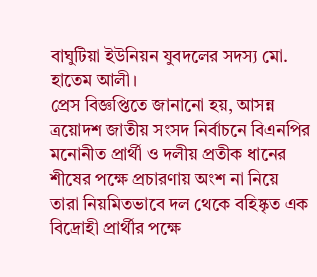বাঘুটিয়া ইউনিয়ন যুবদলের সদস্য মো. হাতেম আলী।
প্রেস বিজ্ঞপ্তিতে জানানো হয়, আসন্ন ত্রয়োদশ জাতীয় সংসদ নির্বাচনে বিএনপির মনোনীত প্রার্থী ও দলীয় প্রতীক ধানের শীষের পক্ষে প্রচারণায় অংশ না নিয়ে তারা নিয়মিতভাবে দল থেকে বহিষ্কৃত এক বিদ্রোহী প্রার্থীর পক্ষে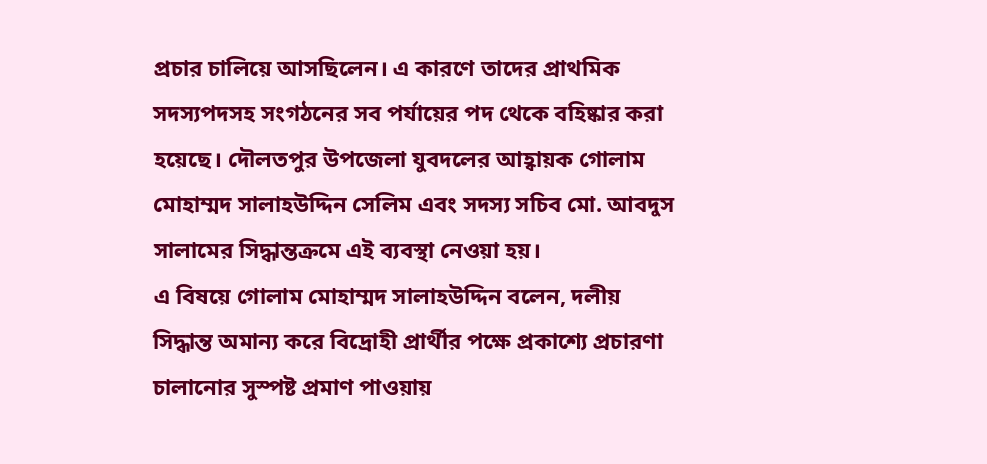প্রচার চালিয়ে আসছিলেন। এ কারণে তাদের প্রাথমিক সদস্যপদসহ সংগঠনের সব পর্যায়ের পদ থেকে বহিষ্কার করা হয়েছে। দৌলতপুর উপজেলা যুবদলের আহ্বায়ক গোলাম মোহাম্মদ সালাহউদ্দিন সেলিম এবং সদস্য সচিব মো. আবদুস সালামের সিদ্ধান্তক্রমে এই ব্যবস্থা নেওয়া হয়।
এ বিষয়ে গোলাম মোহাম্মদ সালাহউদ্দিন বলেন, দলীয় সিদ্ধান্ত অমান্য করে বিদ্রোহী প্রার্থীর পক্ষে প্রকাশ্যে প্রচারণা চালানোর সুস্পষ্ট প্রমাণ পাওয়ায়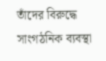তাঁদের বিরুদ্ধে সাংগঠনিক ব্যবস্থা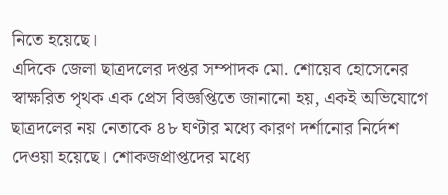নিতে হয়েছে।
এদিকে জেলা ছাত্রদলের দপ্তর সম্পাদক মো. শোয়েব হোসেনের স্বাক্ষরিত পৃথক এক প্রেস বিজ্ঞপ্তিতে জানানো হয়, একই অভিযোগে ছাত্রদলের নয় নেতাকে ৪৮ ঘণ্টার মধ্যে কারণ দর্শানোর নির্দেশ দেওয়া হয়েছে। শোকজপ্রাপ্তদের মধ্যে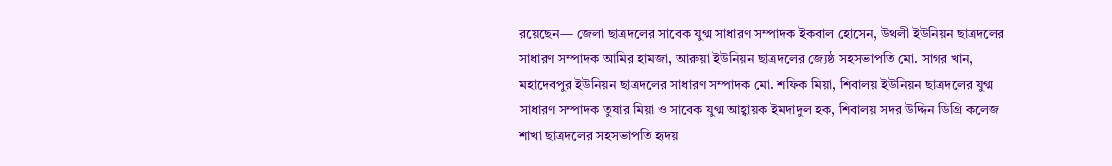রয়েছেন— জেলা ছাত্রদলের সাবেক যুগ্ম সাধারণ সম্পাদক ইকবাল হোসেন, উথলী ইউনিয়ন ছাত্রদলের সাধারণ সম্পাদক আমির হামজা, আরুয়া ইউনিয়ন ছাত্রদলের জ্যেষ্ঠ সহসভাপতি মো. সাগর খান, মহাদেবপুর ইউনিয়ন ছাত্রদলের সাধারণ সম্পাদক মো. শফিক মিয়া, শিবালয় ইউনিয়ন ছাত্রদলের যুগ্ম সাধারণ সম্পাদক তুষার মিয়া ও সাবেক যুগ্ম আহ্বায়ক ইমদাদুল হক, শিবালয় সদর উদ্দিন ডিগ্রি কলেজ শাখা ছাত্রদলের সহসভাপতি হৃদয়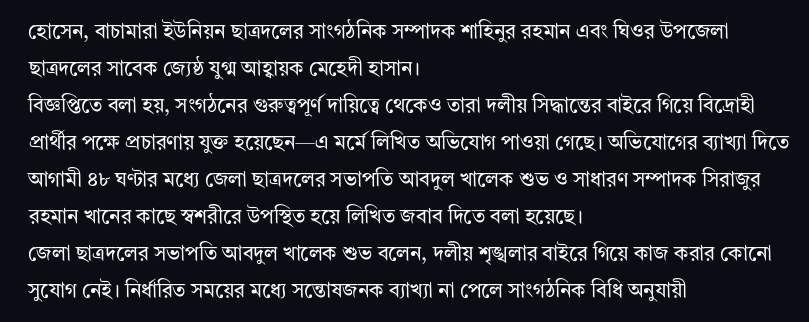হোসেন, বাচামারা ইউনিয়ন ছাত্রদলের সাংগঠনিক সম্পাদক শাহিনুর রহমান এবং ঘিওর উপজেলা ছাত্রদলের সাবেক জ্যেষ্ঠ যুগ্ম আহ্বায়ক মেহেদী হাসান।
বিজ্ঞপ্তিতে বলা হয়, সংগঠনের গুরুত্বপূর্ণ দায়িত্বে থেকেও তারা দলীয় সিদ্ধান্তের বাইরে গিয়ে বিদ্রোহী প্রার্থীর পক্ষে প্রচারণায় যুক্ত হয়েছেন—এ মর্মে লিখিত অভিযোগ পাওয়া গেছে। অভিযোগের ব্যাখ্যা দিতে আগামী ৪৮ ঘণ্টার মধ্যে জেলা ছাত্রদলের সভাপতি আবদুল খালেক শুভ ও সাধারণ সম্পাদক সিরাজুর রহমান খানের কাছে স্বশরীরে উপস্থিত হয়ে লিখিত জবাব দিতে বলা হয়েছে।
জেলা ছাত্রদলের সভাপতি আবদুল খালেক শুভ বলেন, দলীয় শৃঙ্খলার বাইরে গিয়ে কাজ করার কোনো সুযোগ নেই। নির্ধারিত সময়ের মধ্যে সন্তোষজনক ব্যাখ্যা না পেলে সাংগঠনিক বিধি অনুযায়ী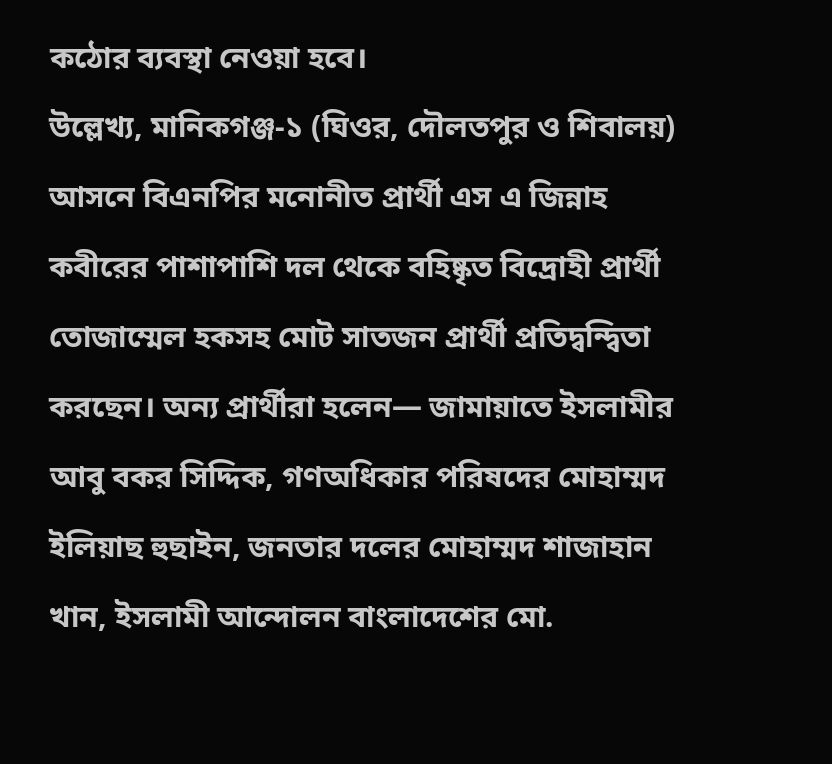কঠোর ব্যবস্থা নেওয়া হবে।
উল্লেখ্য, মানিকগঞ্জ-১ (ঘিওর, দৌলতপুর ও শিবালয়) আসনে বিএনপির মনোনীত প্রার্থী এস এ জিন্নাহ কবীরের পাশাপাশি দল থেকে বহিষ্কৃত বিদ্রোহী প্রার্থী তোজাম্মেল হকসহ মোট সাতজন প্রার্থী প্রতিদ্বন্দ্বিতা করছেন। অন্য প্রার্থীরা হলেন— জামায়াতে ইসলামীর আবু বকর সিদ্দিক, গণঅধিকার পরিষদের মোহাম্মদ ইলিয়াছ হুছাইন, জনতার দলের মোহাম্মদ শাজাহান খান, ইসলামী আন্দোলন বাংলাদেশের মো.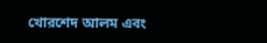খোরশেদ আলম এবং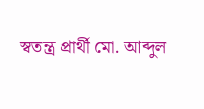স্বতন্ত্র প্রার্থী মো. আব্দুল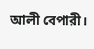আলী বেপারী।